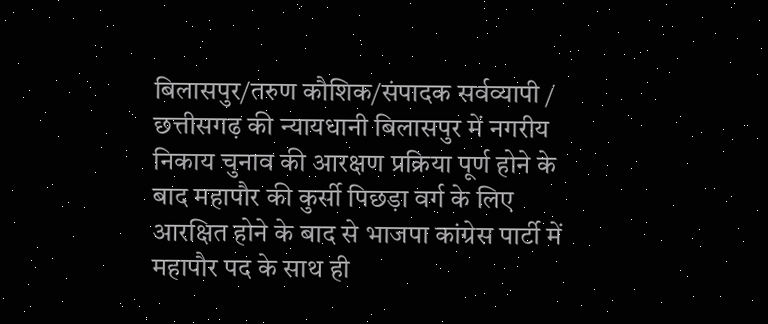बिलासपुर/तरुण कौशिक/संपादक सर्वव्यापी /
छत्तीसगढ़ की न्यायधानी बिलासपुर में नगरीय निकाय चुनाव की आरक्षण प्रक्रिया पूर्ण होने के बाद महापौर की कुर्सी पिछड़ा वर्ग के लिए आरक्षित होने के बाद से भाजपा कांग्रेस पार्टी में महापौर पद के साथ ही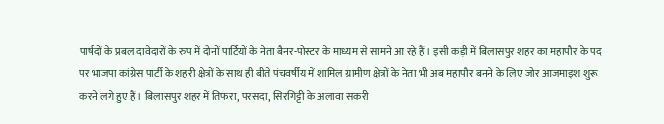पार्षदों के प्रबल दावेदारों के रुप में दोनों पार्टियों के नेता बैनर-पोस्टर के माध्यम से सामने आ रहे हैं। इसी कड़ी में बिलासपुर शहर का महापौर के पद पर भाजपा कांग्रेस पार्टी के शहरी क्षेत्रों के साथ ही बीते पंचवर्षीय में शामिल ग्रामीण क्षेत्रों के नेता भी अब महापौर बनने के लिए जोर आजमाइश शुरू करने लगे हुए हैं। बिलासपुर शहर में तिफरा, परसदा, सिरगिट्टी के अलावा सकरी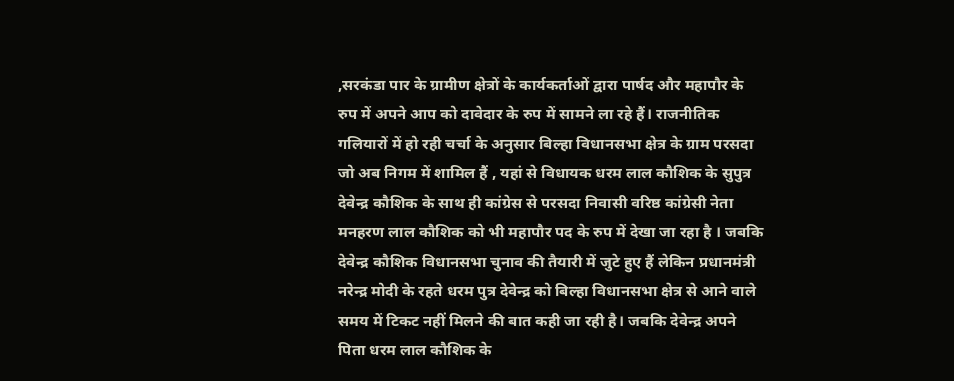,सरकंडा पार के ग्रामीण क्षेत्रों के कार्यकर्ताओं द्वारा पार्षद और महापौर के रुप में अपने आप को दावेदार के रुप में सामने ला रहे हैं। राजनीतिक गलियारों में हो रही चर्चा के अनुसार बिल्हा विधानसभा क्षेत्र के ग्राम परसदा जो अब निगम में शामिल हैं , यहां से विधायक धरम लाल कौशिक के सुपुत्र देवेन्द्र कौशिक के साथ ही कांग्रेस से परसदा निवासी वरिष्ठ कांग्रेसी नेता मनहरण लाल कौशिक को भी महापौर पद के रुप में देखा जा रहा है । जबकि देवेन्द्र कौशिक विधानसभा चुनाव की तैयारी में जुटे हुए हैं लेकिन प्रधानमंत्री नरेन्द्र मोदी के रहते धरम पुत्र देवेन्द्र को बिल्हा विधानसभा क्षेत्र से आने वाले समय में टिकट नहीं मिलने की बात कही जा रही है। जबकि देवेन्द्र अपने पिता धरम लाल कौशिक के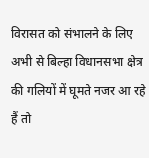विरासत को संभालने के लिए अभी से बिल्हा विधानसभा क्षेत्र की गलियों में घूमते नजर आ रहे हैं तो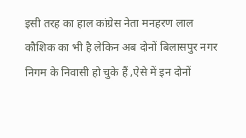इसी तरह का हाल कांग्रेस नेता मनहरण लाल कौशिक का भी है लेकिन अब दोनों बिलासपुर नगर निगम के निवासी हो चुके हैं ,ऐसे में इन दोनों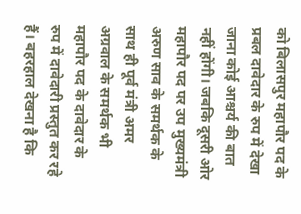को बिलासपुर महापौर पद के प्रबल दावेदार के रुप में देखा जाना कोई आश्चर्य की बात नहीं होंगी। जबकि दूसरी ओर महापौर पद पर उप मुख्यमंत्री अरुण साव के समर्थक के साथ ही पूर्व मंत्री अमर अग्रवाल के समर्थक भी महापौर पद के दावेदार के रुप में दावेदारी प्रस्तुत कर रहे हैं। बहरहाल देखना है कि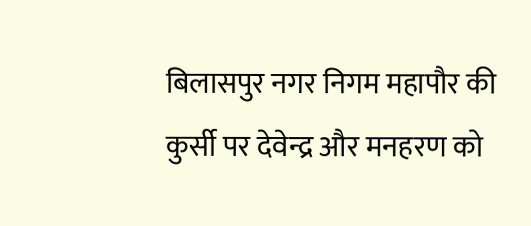बिलासपुर नगर निगम महापौर की कुर्सी पर देवेन्द्र और मनहरण को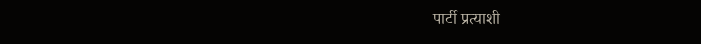पार्टी प्रत्याशी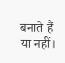बनाते हैं या नहीं।